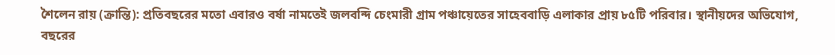শৈলেন রায় (ক্রান্তি): প্রতিবছরের মতো এবারও বর্ষা নামতেই জলবন্দি চেংমারী গ্রাম পঞ্চায়েতের সাহেববাড়ি এলাকার প্রায় ৮৫টি পরিবার। স্থানীয়দের অভিযোগ, বছরের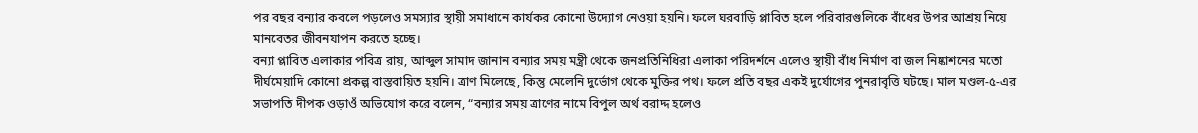পর বছর বন্যার কবলে পড়লেও সমস্যার স্থায়ী সমাধানে কার্যকর কোনো উদ্যোগ নেওয়া হয়নি। ফলে ঘরবাড়ি প্লাবিত হলে পরিবারগুলিকে বাঁধের উপর আশ্রয় নিয়ে মানবেতর জীবনযাপন করতে হচ্ছে।
বন্যা প্লাবিত এলাকার পবিত্র রায়, আব্দুল সামাদ জানান বন্যার সময় মন্ত্রী থেকে জনপ্রতিনিধিরা এলাকা পরিদর্শনে এলেও স্থায়ী বাঁধ নির্মাণ বা জল নিষ্কাশনের মতো দীর্ঘমেয়াদি কোনো প্রকল্প বাস্তবায়িত হয়নি। ত্রাণ মিলেছে, কিন্তু মেলেনি দুর্ভোগ থেকে মুক্তির পথ। ফলে প্রতি বছর একই দুর্যোগের পুনরাবৃত্তি ঘটছে। মাল মণ্ডল-৫-এর সভাপতি দীপক ওড়াওঁ অভিযোগ করে বলেন, “বন্যার সময় ত্রাণের নামে বিপুল অর্থ বরাদ্দ হলেও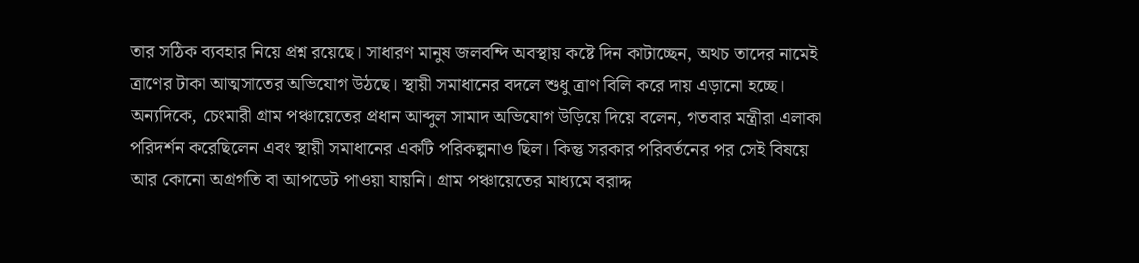তার সঠিক ব্যবহার নিয়ে প্রশ্ন রয়েছে। সাধারণ মানুষ জলবন্দি অবস্থায় কষ্টে দিন কাটাচ্ছেন, অথচ তাদের নামেই ত্রাণের টাকা আত্মসাতের অভিযোগ উঠছে। স্থায়ী সমাধানের বদলে শুধু ত্রাণ বিলি করে দায় এড়ানো হচ্ছে। অন্যদিকে, চেংমারী গ্রাম পঞ্চায়েতের প্রধান আব্দুল সামাদ অভিযোগ উড়িয়ে দিয়ে বলেন, গতবার মন্ত্রীরা এলাকা পরিদর্শন করেছিলেন এবং স্থায়ী সমাধানের একটি পরিকল্পনাও ছিল। কিন্তু সরকার পরিবর্তনের পর সেই বিষয়ে আর কোনো অগ্রগতি বা আপডেট পাওয়া যায়নি। গ্রাম পঞ্চায়েতের মাধ্যমে বরাদ্দ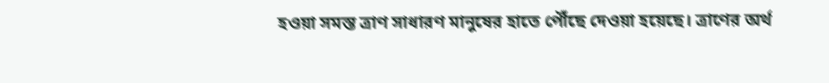হওয়া সমস্ত ত্রাণ সাধারণ মানুষের হাতে পৌঁছে দেওয়া হয়েছে। ত্রাণের অর্থ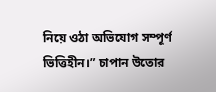নিয়ে ওঠা অভিযোগ সম্পূর্ণ ভিত্তিহীন।” চাপান উতোর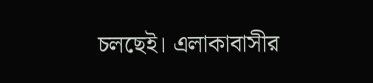চলছেই। এলাকাবাসীর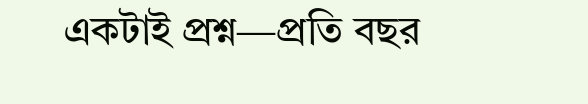একটাই প্রশ্ন—প্রতি বছর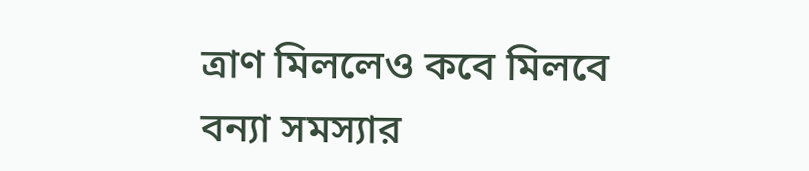ত্রাণ মিললেও কবে মিলবে বন্যা সমস্যার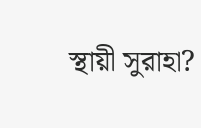স্থায়ী সুরাহা?